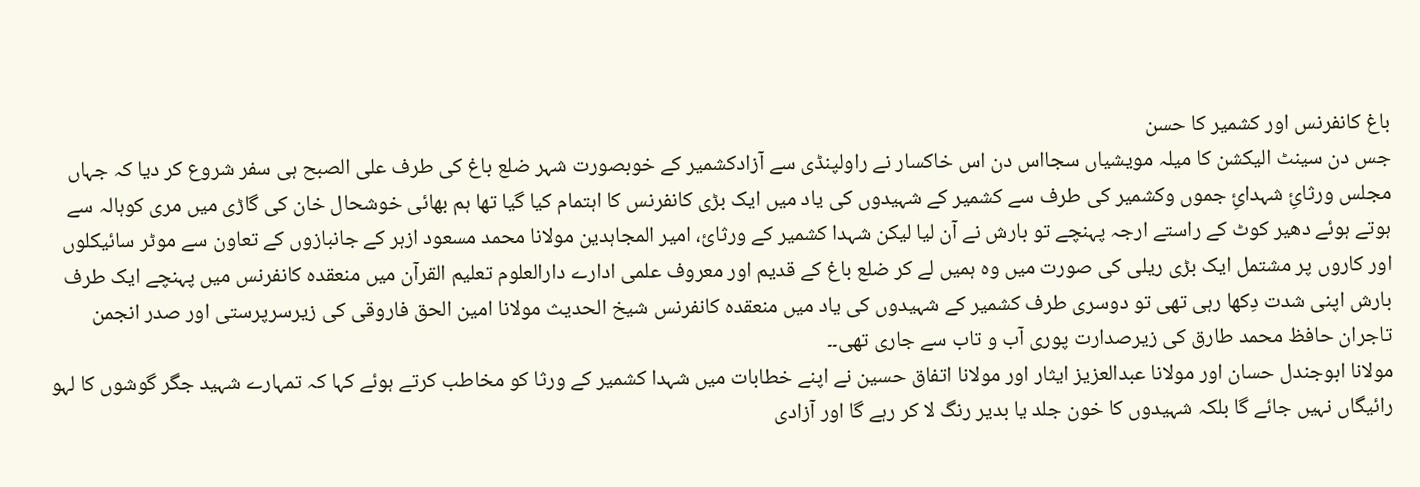باغ کانفرنس اور کشمیر کا حسن
جس دن سینٹ الیکشن کا میلہ مویشیاں سجااس دن اس خاکسار نے راولپنڈی سے آزادکشمیر کے خوبصورت شہر ضلع باغ کی طرف علی الصبح ہی سفر شروع کر دیا کہ جہاں مجلس ورثائِ شہدائِ جموں وکشمیر کی طرف سے کشمیر کے شہیدوں کی یاد میں ایک بڑی کانفرنس کا اہتمام کیا گیا تھا ہم بھائی خوشحال خان کی گاڑی میں مری کوہالہ سے ہوتے ہوئے دھیر کوٹ کے راستے ارجہ پہنچے تو بارش نے آن لیا لیکن شہدا کشمیر کے ورثائ، امیر المجاہدین مولانا محمد مسعود ازہر کے جانبازوں کے تعاون سے موٹر سائیکلوں اور کاروں پر مشتمل ایک بڑی ریلی کی صورت میں وہ ہمیں لے کر ضلع باغ کے قدیم اور معروف علمی ادارے دارالعلوم تعلیم القرآن میں منعقدہ کانفرنس میں پہنچے ایک طرف بارش اپنی شدت دِکھا رہی تھی تو دوسری طرف کشمیر کے شہیدوں کی یاد میں منعقدہ کانفرنس شیخ الحدیث مولانا امین الحق فاروقی کی زیرسرپرستی اور صدر انجمن تاجران حافظ محمد طارق کی زیرصدارت پوری آب و تاب سے جاری تھی۔۔
مولانا ابوجندل حسان اور مولانا عبدالعزیز ایثار اور مولانا اتفاق حسین نے اپنے خطابات میں شہدا کشمیر کے ورثا کو مخاطب کرتے ہوئے کہا کہ تمہارے شہید جگر گوشوں کا لہو رائیگاں نہیں جائے گا بلکہ شہیدوں کا خون جلد یا بدیر رنگ لا کر رہے گا اور آزادی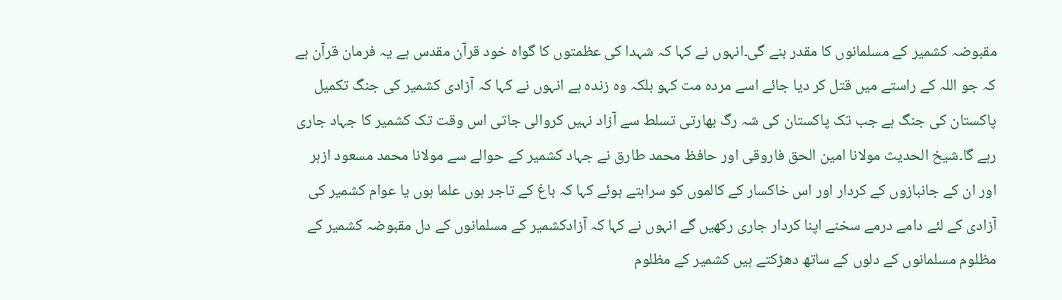مقبوضہ کشمیر کے مسلمانوں کا مقدر بنے گی۔انہوں نے کہا کہ شہدا کی عظمتوں کا گواہ خود قرآن مقدس ہے یہ فرمان قرآن ہے کہ جو اللہ کے راستے میں قتل کر دیا جائے اسے مردہ مت کہو بلکہ وہ زندہ ہے انہوں نے کہا کہ آزادی کشمیر کی جنگ تکمیل پاکستان کی جنگ ہے جب تک پاکستان کی شہ رگ بھارتی تسلط سے آزاد نہیں کروالی جاتی اس وقت تک کشمیر کا جہاد جاری رہے گا۔شیخ الحدیث مولانا امین الحق فاروقی اور حافظ محمد طارق نے جہاد کشمیر کے حوالے سے مولانا محمد مسعود ازہر اور ان کے جانبازوں کے کردار اور اس خاکسار کے کالموں کو سراہتے ہوئے کہا کہ باغ کے تاجر ہوں علما ہوں یا عوام کشمیر کی آزادی کے لئے دامے درمے سخنے اپنا کردار جاری رکھیں گے انہوں نے کہا کہ آزادکشمیر کے مسلمانوں کے دل مقبوضہ کشمیر کے مظلوم مسلمانوں کے دلوں کے ساتھ دھڑکتے ہیں کشمیر کے مظلوم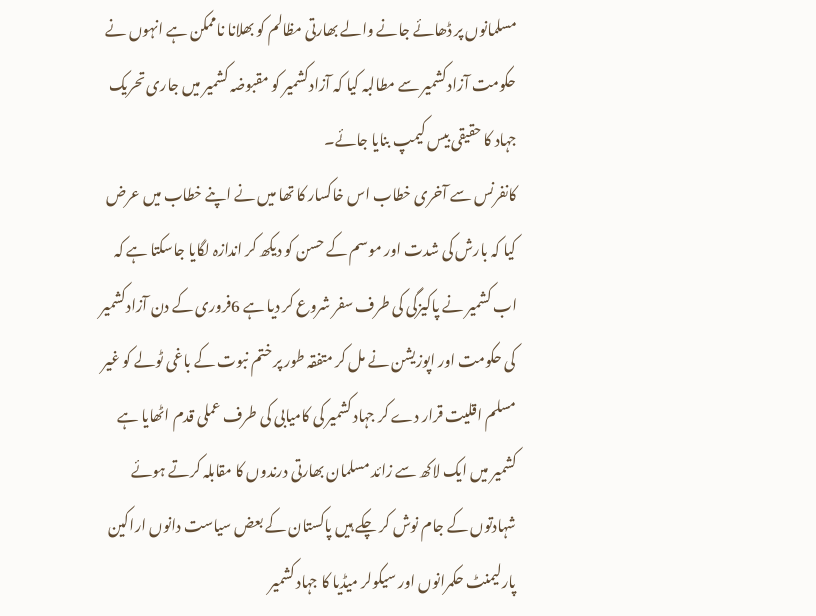مسلمانوں پر ڈھائے جانے والے بھارتی مظالم کو بھلانا ناممکن ہے انہوں نے حکومت آزادکشمیر سے مطالبہ کیا کہ آزادکشمیر کو مقبوضہ کشمیر میں جاری تحریک جہاد کا حقیقی بیس کیمپ بنایا جائے۔
کانفرنس سے آخری خطاب اس خاکسار کا تھا میں نے اپنے خطاب میں عرض کیا کہ بارش کی شدت اور موسم کے حسن کو دیکھ کر اندازہ لگایا جاسکتا ہے کہ اب کشمیر نے پاکیزگی کی طرف سفر شروع کر دیا ہے 6فروری کے دن آزادکشمیر کی حکومت اور اپوزیشن نے مل کر متفقہ طور پر ختم نبوت کے باغی ٹولے کو غیر مسلم اقلیت قرار دے کر جہاد کشمیر کی کامیابی کی طرف عملی قدم اٹھایا ہے کشمیر میں ایک لاکھ سے زائد مسلمان بھارتی درندوں کا مقابلہ کرتے ہوئے شہادتوں کے جام نوش کر چکے ہیں پاکستان کے بعض سیاست دانوں اراکین پارلیمنٹ حکمرانوں اور سیکولر میڈیا کا جہاد کشمیر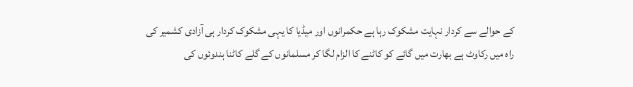کے حوالے سے کردار نہایت مشکوک رہا ہے حکمرانوں اور میڈیا کا یہی مشکوک کردار ہی آزادی کشمیر کی راہ میں رکاوٹ ہے بھارت میں گائے کو کاٹنے کا الزام لگا کر مسلمانوں کے گلے کاٹنا ہندوئوں کی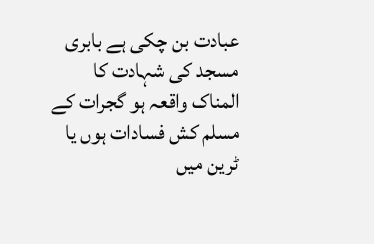عبادت بن چکی ہے بابری مسجد کی شہادت کا المناک واقعہ ہو گجرات کے مسلم کش فسادات ہوں یا ٹرین میں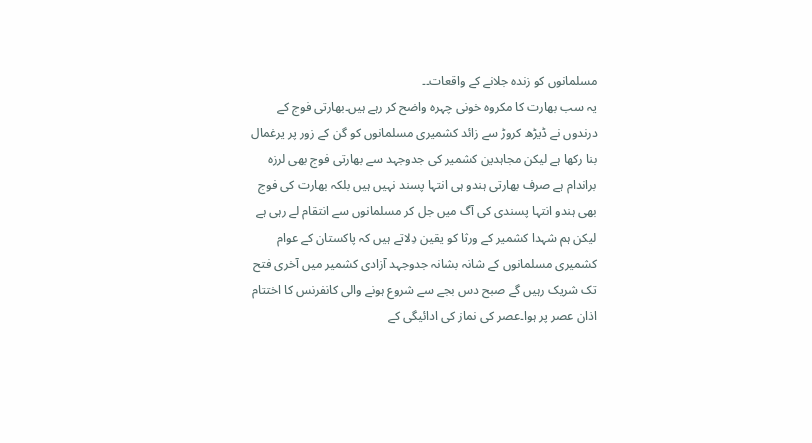مسلمانوں کو زندہ جلانے کے واقعات۔۔
یہ سب بھارت کا مکروہ خونی چہرہ واضح کر رہے ہیں۔بھارتی فوج کے درندوں نے ڈیڑھ کروڑ سے زائد کشمیری مسلمانوں کو گن کے زور پر یرغمال بنا رکھا ہے لیکن مجاہدین کشمیر کی جدوجہد سے بھارتی فوج بھی لرزہ براندام ہے صرف بھارتی ہندو ہی انتہا پسند نہیں ہیں بلکہ بھارت کی فوج بھی ہندو انتہا پسندی کی آگ میں جل کر مسلمانوں سے انتقام لے رہی ہے لیکن ہم شہدا کشمیر کے ورثا کو یقین دِلاتے ہیں کہ پاکستان کے عوام کشمیری مسلمانوں کے شانہ بشانہ جدوجہد آزادی کشمیر میں آخری فتح تک شریک رہیں گے صبح دس بجے سے شروع ہونے والی کانفرنس کا اختتام اذان عصر پر ہوا۔عصر کی نماز کی ادائیگی کے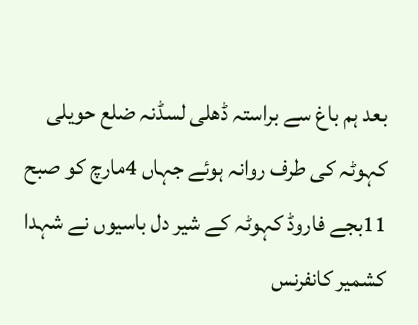بعد ہم باغ سے براستہ ڈھلی لسڈنہ ضلع حویلی کہوٹہ کی طرف روانہ ہوئے جہاں 4مارچ کو صبح 11بجے فاروڈ کہوٹہ کے شیر دل باسیوں نے شہدا کشمیر کانفرنس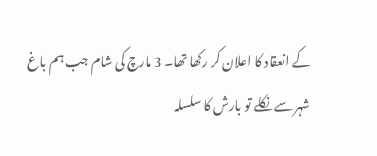کے انعقاد کا اعلان کر رکھا تھا۔ 3 مارچ کی شام جب ہم باغ شہر سے نکلے تو بارش کا سلسلہ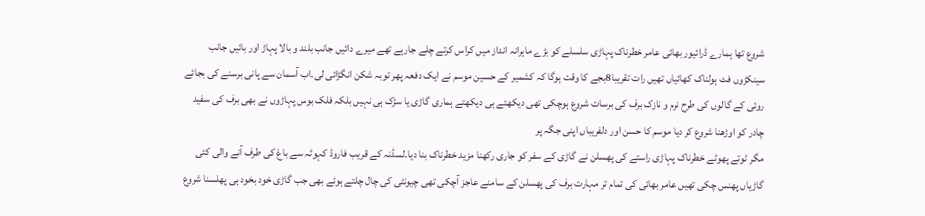شروع تھا ہمارے ڈرائیور بھائی عامر خطرناک پہاڑی سلسلے کو بڑے ماہرانہ انداز میں کراس کرتے چلے جارہے تھے میرے دائیں جانب بلند و بالا پہاڑ اور بائیں جانب سینکڑوں فٹ ہولناک کھائیاں تھیں رات تقریبا8بجے کا وقت ہوگا کہ کشمیر کے حسین موسم نے ایک دفعہ پھر توبہ شکن انگڑائی لی۔اب آسمان سے پانی برسنے کی بجائے روئی کے گالوں کی طرح نرم و نازک برف کی برسات شروع ہوچکی تھی دیکھتے ہی دیکھتے ہماری گاڑی یا سڑک ہی نہیں بلکہ فلک بوس پہاڑوں نے بھی برف کی سفید چادر کو اوڑھنا شروع کر دیا موسم کا حسن اور دلفریباں اپنی جگہ پر
مگر ٹوتے پھوٹے خطرناک پہاڑی راستے کی پھسلن نے گاڑی کے سفر کو جاری رکھنا مزید خطرناک بنا دیا۔لسڈنہ کے قریب فاروڈ کہوٹہ سے باغ کی طرف آنے والی کئی گاڑیاں پھنس چکی تھیں عامر بھائی کی تمام تر مہارت برف کی پھسلن کے سامنے عاجز آچکی تھی چیونٹی کی چال چلتے ہوئے بھی جب گاڑی خود بخود ہی پھلسنا شروع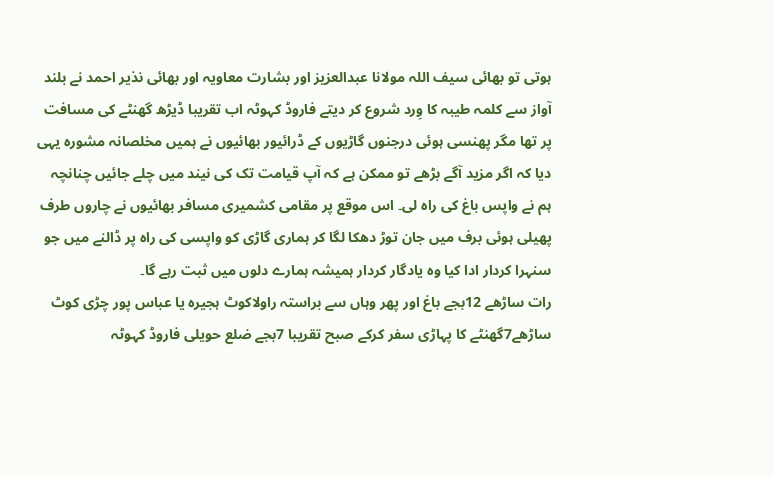ہوتی تو بھائی سیف اللہ مولانا عبدالعزیز اور بشارت معاویہ اور بھائی نذیر احمد نے بلند آواز سے کلمہ طیبہ کا وِرد شروع کر دیتے فاروڈ کہوٹہ اب تقریبا ڈیڑھ گھنٹے کی مسافت پر تھا مگر پھنسی ہوئی درجنوں گاڑیوں کے ڈرائیور بھائیوں نے ہمیں مخلصانہ مشورہ یہی دیا کہ اگر مزید آگے بڑھے تو ممکن ہے کہ آپ قیامت تک کی نیند میں چلے جائیں چنانچہ ہم نے واپس باغ کی راہ لی۔ اس موقع پر مقامی کشمیری مسافر بھائیوں نے چاروں طرف پھیلی ہوئی برف میں جان توڑ دھکا لگا کر ہماری گاڑی کو واپسی کی راہ پر ڈالنے میں جو سنہرا کردار ادا کیا وہ یادگار کردار ہمیشہ ہمارے دلوں میں ثبت رہے گا۔
رات ساڑھے 12بجے باغ اور پھر وہاں سے براستہ راولاکوٹ ہجیرہ یا عباس پور چڑی کوٹ ساڑھے7گھنٹے کا پہاڑی سفر کرکے صبح تقریبا 7بجے ضلع حویلی فاروڈ کہوٹہ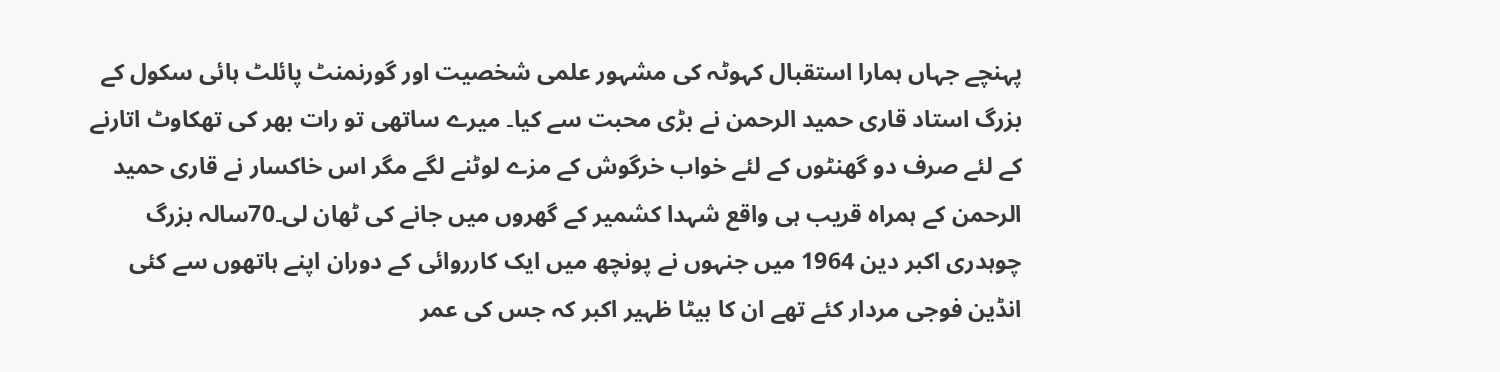پہنچے جہاں ہمارا استقبال کہوٹہ کی مشہور علمی شخصیت اور گورنمنٹ پائلٹ ہائی سکول کے بزرگ استاد قاری حمید الرحمن نے بڑی محبت سے کیا۔ میرے ساتھی تو رات بھر کی تھکاوٹ اتارنے کے لئے صرف دو گھنٹوں کے لئے خواب خرگوش کے مزے لوٹنے لگے مگر اس خاکسار نے قاری حمید الرحمن کے ہمراہ قریب ہی واقع شہدا کشمیر کے گھروں میں جانے کی ٹھان لی۔70سالہ بزرگ چوہدری اکبر دین 1964 میں جنہوں نے پونچھ میں ایک کارروائی کے دوران اپنے ہاتھوں سے کئی انڈین فوجی مردار کئے تھے ان کا بیٹا ظہیر اکبر کہ جس کی عمر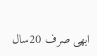ابھی صرف 20سال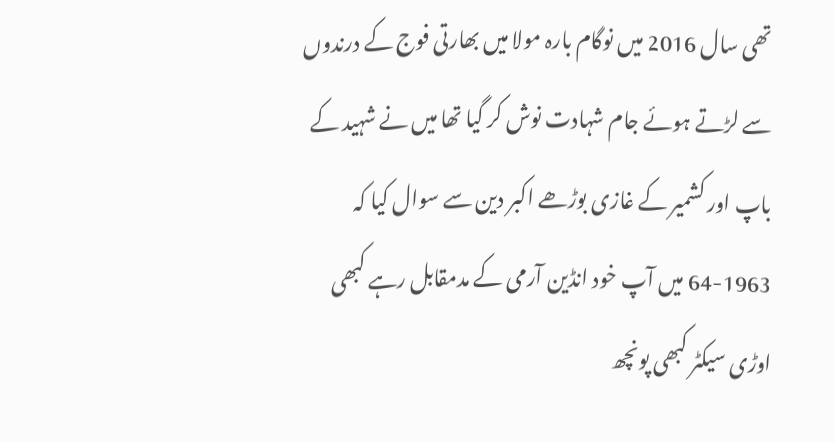تھی سال 2016 میں نوگام بارہ مولا میں بھارتی فوج کے درندوں سے لڑتے ہوئے جام شہادت نوش کر گیا تھا میں نے شہید کے باپ اور کشمیر کے غازی بوڑھے اکبر دین سے سوال کیا کہ 1963-64 میں آپ خود انڈین آرمی کے مدمقابل رہے کبھی اوڑی سیکٹر کبھی پونچھ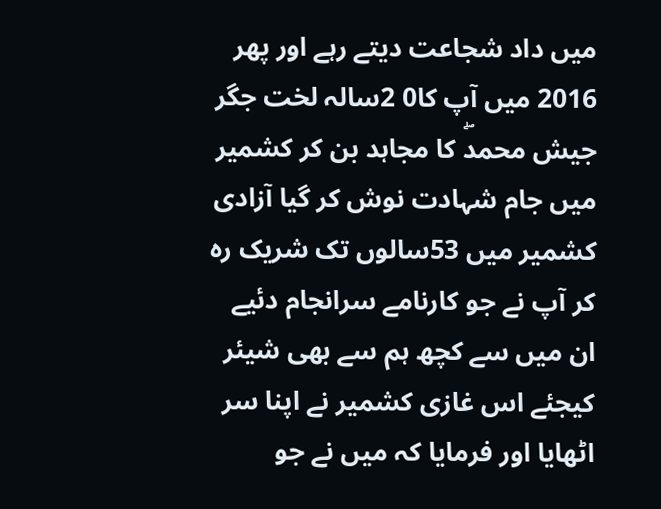میں داد شجاعت دیتے رہے اور پھر 2016 میں آپ کا0 2سالہ لخت جگر جیش محمدۖ کا مجاہد بن کر کشمیر میں جام شہادت نوش کر گیا آزادی کشمیر میں 53سالوں تک شریک رہ کر آپ نے جو کارنامے سرانجام دئیے ان میں سے کچھ ہم سے بھی شیئر کیجئے اس غازی کشمیر نے اپنا سر اٹھایا اور فرمایا کہ میں نے جو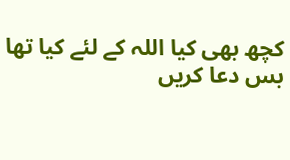کچھ بھی کیا اللہ کے لئے کیا تھا بس دعا کریں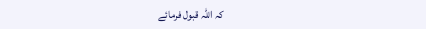کہ اللہ قبول فرمائے